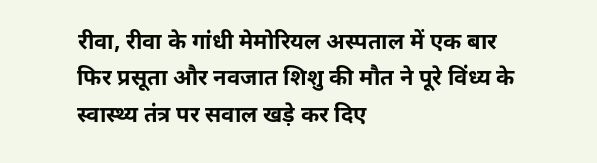रीवा, रीवा के गांधी मेमोरियल अस्पताल में एक बार फिर प्रसूता और नवजात शिशु की मौत ने पूरे विंध्य के स्वास्थ्य तंत्र पर सवाल खड़े कर दिए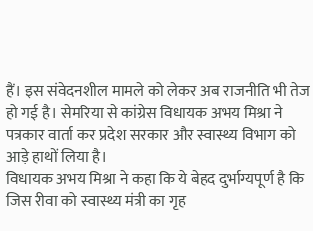हैं। इस संवेदनशील मामले को लेकर अब राजनीति भी तेज हो गई है। सेमरिया से कांग्रेस विधायक अभय मिश्रा ने पत्रकार वार्ता कर प्रदेश सरकार और स्वास्थ्य विभाग को आड़े हाथों लिया है।
विधायक अभय मिश्रा ने कहा कि ये बेहद दुर्भाग्यपूर्ण है कि जिस रीवा को स्वास्थ्य मंत्री का गृह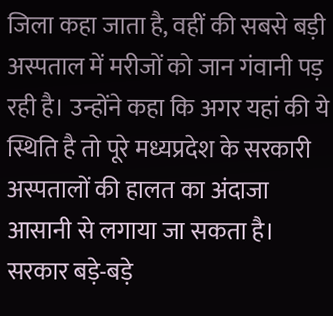जिला कहा जाता है, वहीं की सबसे बड़ी अस्पताल में मरीजों को जान गंवानी पड़ रही है। उन्होंने कहा कि अगर यहां की ये स्थिति है तो पूरे मध्यप्रदेश के सरकारी अस्पतालों की हालत का अंदाजा आसानी से लगाया जा सकता है। सरकार बड़े-बड़े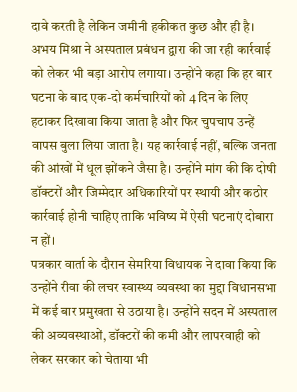दावे करती है लेकिन जमीनी हकीकत कुछ और ही है।
अभय मिश्रा ने अस्पताल प्रबंधन द्वारा की जा रही कार्रवाई को लेकर भी बड़ा आरोप लगाया। उन्होंने कहा कि हर बार घटना के बाद एक-दो कर्मचारियों को 4 दिन के लिए हटाकर दिखावा किया जाता है और फिर चुपचाप उन्हें वापस बुला लिया जाता है। यह कार्रवाई नहीं, बल्कि जनता की आंखों में धूल झोंकने जैसा है। उन्होंने मांग की कि दोषी डॉक्टरों और जिम्मेदार अधिकारियों पर स्थायी और कठोर कार्रवाई होनी चाहिए ताकि भविष्य में ऐसी घटनाएं दोबारा न हों।
पत्रकार वार्ता के दौरान सेमरिया विधायक ने दावा किया कि उन्होंने रीवा की लचर स्वास्थ्य व्यवस्था का मुद्दा विधानसभा में कई बार प्रमुखता से उठाया है। उन्होंने सदन में अस्पताल की अव्यवस्थाओं, डॉक्टरों की कमी और लापरवाही को लेकर सरकार को चेताया भी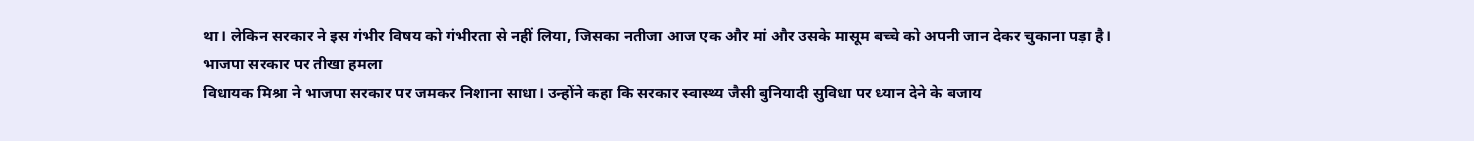था। लेकिन सरकार ने इस गंभीर विषय को गंभीरता से नहीं लिया, जिसका नतीजा आज एक और मां और उसके मासूम बच्चे को अपनी जान देकर चुकाना पड़ा है।
भाजपा सरकार पर तीखा हमला
विधायक मिश्रा ने भाजपा सरकार पर जमकर निशाना साधा। उन्होंने कहा कि सरकार स्वास्थ्य जैसी बुनियादी सुविधा पर ध्यान देने के बजाय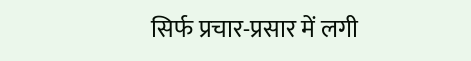सिर्फ प्रचार-प्रसार में लगी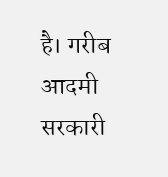है। गरीब आदमी सरकारी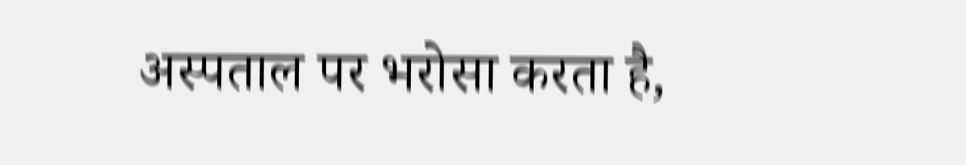अस्पताल पर भरोसा करता है,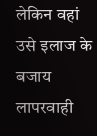लेकिन वहां उसे इलाज के बजाय लापरवाही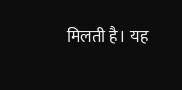मिलती है। यह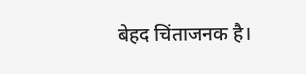बेहद चिंताजनक है।